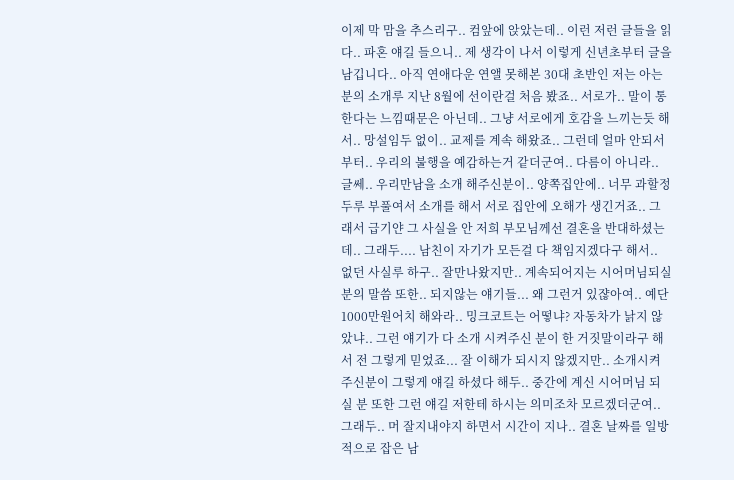이제 막 맘을 추스리구.. 컴앞에 앉았는데.. 이런 저런 글들을 읽다.. 파혼 얘길 들으니.. 제 생각이 나서 이렇게 신년초부터 글을 남깁니다.. 아직 연애다운 연앨 못해본 30대 초반인 저는 아는분의 소개루 지난 8월에 선이란걸 처음 봤죠.. 서로가.. 말이 통한다는 느낌때문은 아닌데.. 그냥 서로에게 호감을 느끼는듯 해서.. 망설임두 없이.. 교제를 계속 해왔죠.. 그런데 얼마 안되서부터.. 우리의 불행을 예감하는거 같더군여.. 다름이 아니라.. 글쎄.. 우리만남을 소개 해주신분이.. 양쪽집안에.. 너무 과할정두루 부풀여서 소개를 해서 서로 집안에 오해가 생긴거죠.. 그래서 급기얀 그 사실을 안 저희 부모님께선 결혼을 반대하셨는데.. 그래두.... 남친이 자기가 모든걸 다 책임지겠다구 해서.. 없던 사실루 하구.. 잘만나왔지만.. 계속되어지는 시어머님되실분의 말씀 또한.. 되지않는 얘기들... 왜 그런거 있쟎아여.. 예단1000만원어치 해와라.. 밍크코트는 어떻냐? 자동차가 낡지 않았냐.. 그런 얘기가 다 소개 시켜주신 분이 한 거짓말이라구 해서 전 그렇게 믿었죠... 잘 이해가 되시지 않겠지만.. 소개시켜주신분이 그렇게 얘길 하셨다 해두.. 중간에 계신 시어머님 되실 분 또한 그런 얘길 저한테 하시는 의미조차 모르겠더군여.. 그래두.. 머 잘지내야지 하면서 시간이 지나.. 결혼 날짜를 일방적으로 잡은 남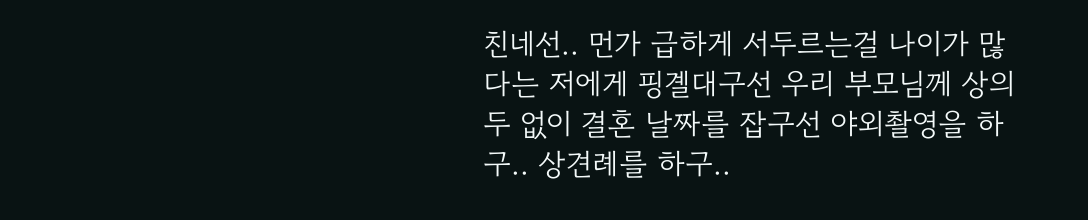친네선.. 먼가 급하게 서두르는걸 나이가 많다는 저에게 핑곌대구선 우리 부모님께 상의두 없이 결혼 날짜를 잡구선 야외촬영을 하구.. 상견례를 하구..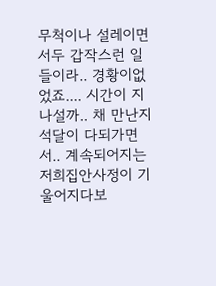무척이나 설레이면서두 갑작스런 일들이라.. 경황이없었죠.... 시간이 지나설까.. 채 만난지 석달이 다되가면서.. 계속되어지는 저희집안사정이 기울어지다보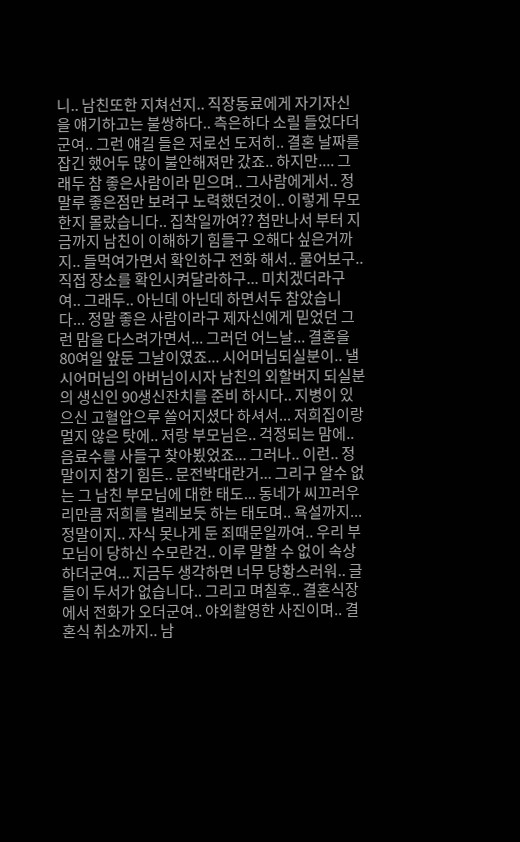니.. 남친또한 지쳐선지.. 직장동료에게 자기자신을 얘기하고는 불쌍하다.. 측은하다 소릴 들었다더군여.. 그런 얘길 들은 저로선 도저히.. 결혼 날짜를 잡긴 했어두 많이 불안해져만 갔죠.. 하지만.... 그래두 참 좋은사람이라 믿으며.. 그사람에게서.. 정말루 좋은점만 보려구 노력했던것이.. 이렇게 무모한지 몰랐습니다.. 집착일까여?? 첨만나서 부터 지금까지 남친이 이해하기 힘들구 오해다 싶은거까지.. 들먹여가면서 확인하구 전화 해서.. 물어보구.. 직접 장소를 확인시켜달라하구... 미치겠더라구여.. 그래두.. 아닌데 아닌데 하면서두 참았습니다... 정말 좋은 사람이라구 제자신에게 믿었던 그런 맘을 다스려가면서... 그러던 어느날... 결혼을 80여일 앞둔 그날이였죠... 시어머님되실분이.. 낼 시어머님의 아버님이시자 남친의 외할버지 되실분의 생신인 90생신잔치를 준비 하시다.. 지병이 있으신 고혈압으루 쓸어지셨다 하셔서... 저희집이랑 멀지 않은 탓에.. 저랑 부모님은.. 걱정되는 맘에.. 음료수를 사들구 찾아뵜었죠... 그러나.. 이런.. 정말이지 참기 힘든.. 문전박대란거... 그리구 알수 없는 그 남친 부모님에 대한 태도... 동네가 씨끄러우리만큼 저희를 벌레보듯 하는 태도며.. 욕설까지... 정말이지.. 자식 못나게 둔 죄때문일까여.. 우리 부모님이 당하신 수모란건.. 이루 말할 수 없이 속상하더군여... 지금두 생각하면 너무 당황스러워.. 글들이 두서가 없습니다.. 그리고 며칠후.. 결혼식장에서 전화가 오더군여.. 야외촬영한 사진이며.. 결혼식 취소까지.. 남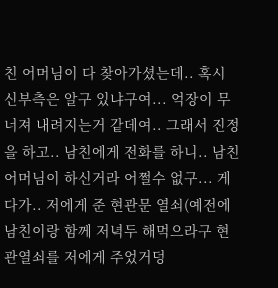친 어머님이 다 찾아가셨는데.. 혹시 신부측은 알구 있냐구여... 억장이 무너져 내려지는거 같데여.. 그래서 진정을 하고.. 남친에게 전화를 하니.. 남친어머님이 하신거라 어쩔수 없구... 게다가.. 저에게 준 현관문 열쇠(예전에 남친이랑 함께 저녁두 해먹으라구 현관열쇠를 저에게 주었거덩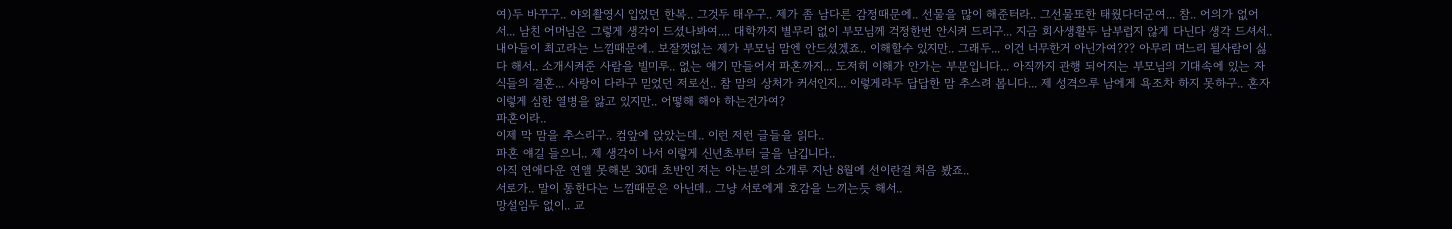여)두 바꾸구.. 야외촬영시 입었던 한복.. 그것두 태우구.. 제가 좀 남다른 감정때문에.. 선물을 많이 해준터라.. 그선물또한 태웠다더군여... 참.. 어의가 없어서... 남친 어머님은 그렇게 생각이 드셨나봐여.... 대학까지 별무리 없이 부모님께 걱정한번 안시켜 드리구... 지금 회사생활두 남부럽지 않게 다닌다 생각 드셔서.. 내아들이 최고라는 느낌때문에.. 보잘껏없는 제가 부모님 맘엔 안드셨겠죠.. 이해할수 있지만.. 그래두... 이건 너무한거 아닌가여??? 아무리 며느리 될사람이 싫다 해서.. 소개시켜준 사람을 빌미루.. 없는 얘기 만들어서 파혼까지... 도저히 이해가 안가는 부분입니다... 아직까지 관행 되어지는 부모님의 기대속에 있는 자식들의 결혼... 사랑이 다라구 믿었던 저로선.. 참 맘의 상처가 커서인지... 이렇게라두 답답한 맘 추스려 봅니다... 제 성격으루 남에게 욕조차 하지 못하구.. 혼자 이렇게 심한 열병을 앓고 있지만.. 어떻해 해야 하는건가여?
파혼이라..
이제 막 맘을 추스리구.. 컴앞에 앉았는데.. 이런 저런 글들을 읽다..
파혼 얘길 들으니.. 제 생각이 나서 이렇게 신년초부터 글을 남깁니다..
아직 연애다운 연앨 못해본 30대 초반인 저는 아는분의 소개루 지난 8월에 선이란걸 처음 봤죠..
서로가.. 말이 통한다는 느낌때문은 아닌데.. 그냥 서로에게 호감을 느끼는듯 해서..
망설임두 없이.. 교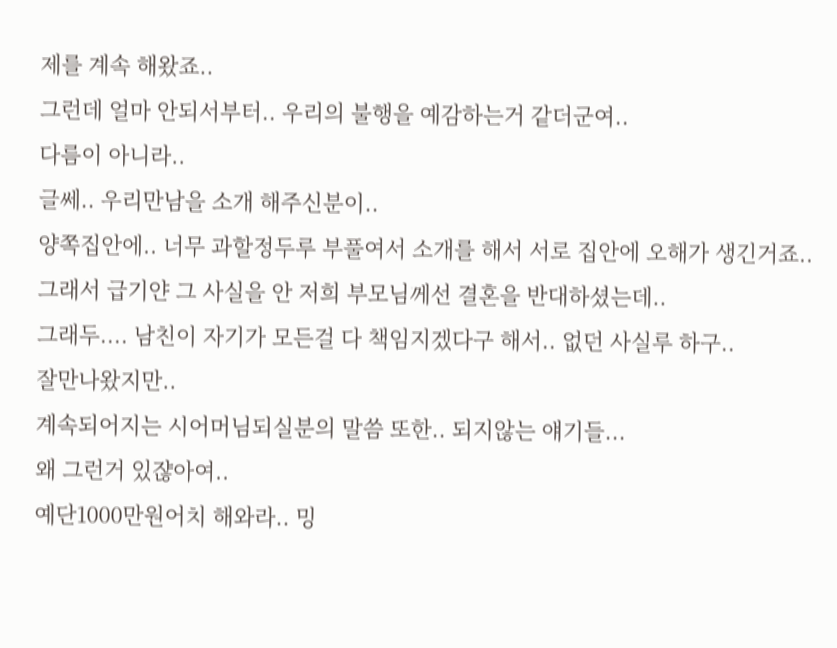제를 계속 해왔죠..
그런데 얼마 안되서부터.. 우리의 불행을 예감하는거 같더군여..
다름이 아니라..
글쎄.. 우리만남을 소개 해주신분이..
양쪽집안에.. 너무 과할정두루 부풀여서 소개를 해서 서로 집안에 오해가 생긴거죠..
그래서 급기얀 그 사실을 안 저희 부모님께선 결혼을 반대하셨는데..
그래두.... 남친이 자기가 모든걸 다 책임지겠다구 해서.. 없던 사실루 하구..
잘만나왔지만..
계속되어지는 시어머님되실분의 말씀 또한.. 되지않는 얘기들...
왜 그런거 있쟎아여..
예단1000만원어치 해와라.. 밍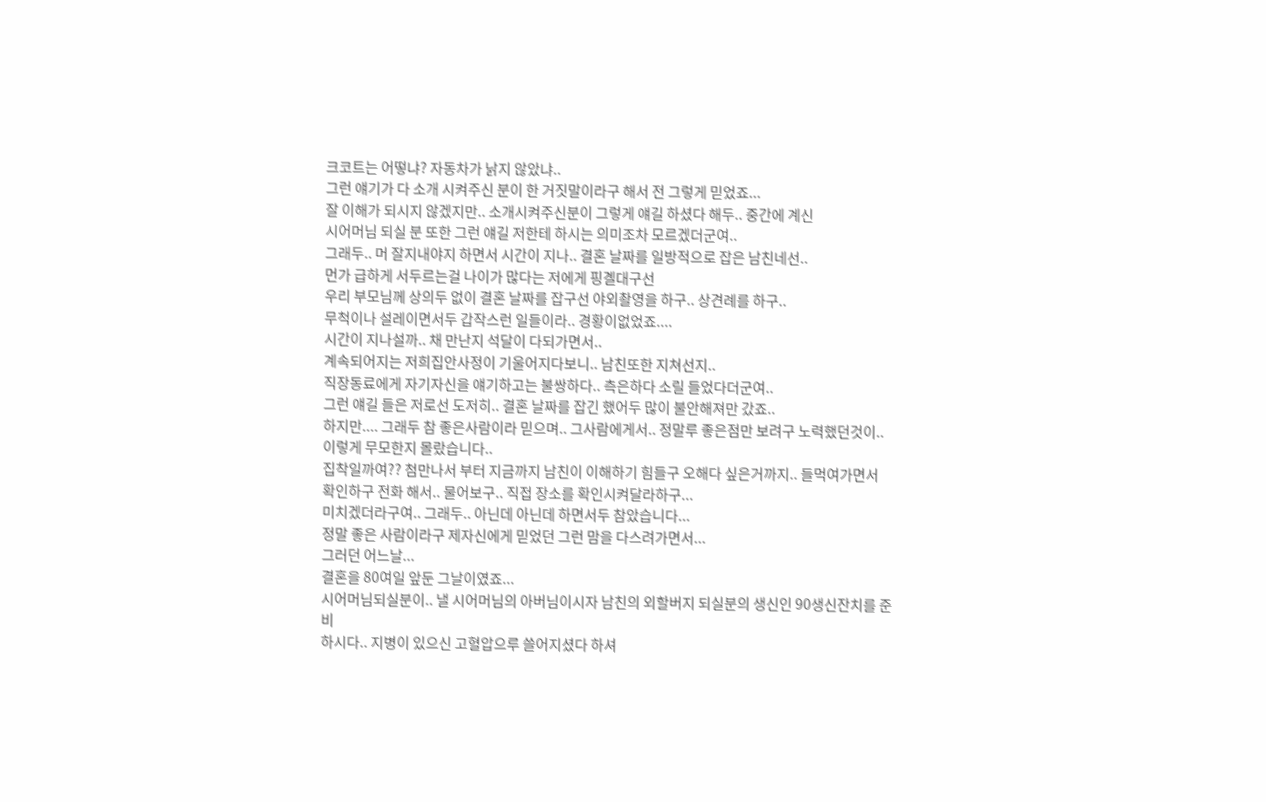크코트는 어떻냐? 자동차가 낡지 않았냐..
그런 얘기가 다 소개 시켜주신 분이 한 거짓말이라구 해서 전 그렇게 믿었죠...
잘 이해가 되시지 않겠지만.. 소개시켜주신분이 그렇게 얘길 하셨다 해두.. 중간에 계신
시어머님 되실 분 또한 그런 얘길 저한테 하시는 의미조차 모르겠더군여..
그래두.. 머 잘지내야지 하면서 시간이 지나.. 결혼 날짜를 일방적으로 잡은 남친네선..
먼가 급하게 서두르는걸 나이가 많다는 저에게 핑곌대구선
우리 부모님께 상의두 없이 결혼 날짜를 잡구선 야외촬영을 하구.. 상견례를 하구..
무척이나 설레이면서두 갑작스런 일들이라.. 경황이없었죠....
시간이 지나설까.. 채 만난지 석달이 다되가면서..
계속되어지는 저희집안사정이 기울어지다보니.. 남친또한 지쳐선지..
직장동료에게 자기자신을 얘기하고는 불쌍하다.. 측은하다 소릴 들었다더군여..
그런 얘길 들은 저로선 도저히.. 결혼 날짜를 잡긴 했어두 많이 불안해져만 갔죠..
하지만.... 그래두 참 좋은사람이라 믿으며.. 그사람에게서.. 정말루 좋은점만 보려구 노력했던것이..
이렇게 무모한지 몰랐습니다..
집착일까여?? 첨만나서 부터 지금까지 남친이 이해하기 힘들구 오해다 싶은거까지.. 들먹여가면서
확인하구 전화 해서.. 물어보구.. 직접 장소를 확인시켜달라하구...
미치겠더라구여.. 그래두.. 아닌데 아닌데 하면서두 참았습니다...
정말 좋은 사람이라구 제자신에게 믿었던 그런 맘을 다스려가면서...
그러던 어느날...
결혼을 80여일 앞둔 그날이였죠...
시어머님되실분이.. 낼 시어머님의 아버님이시자 남친의 외할버지 되실분의 생신인 90생신잔치를 준비
하시다.. 지병이 있으신 고혈압으루 쓸어지셨다 하셔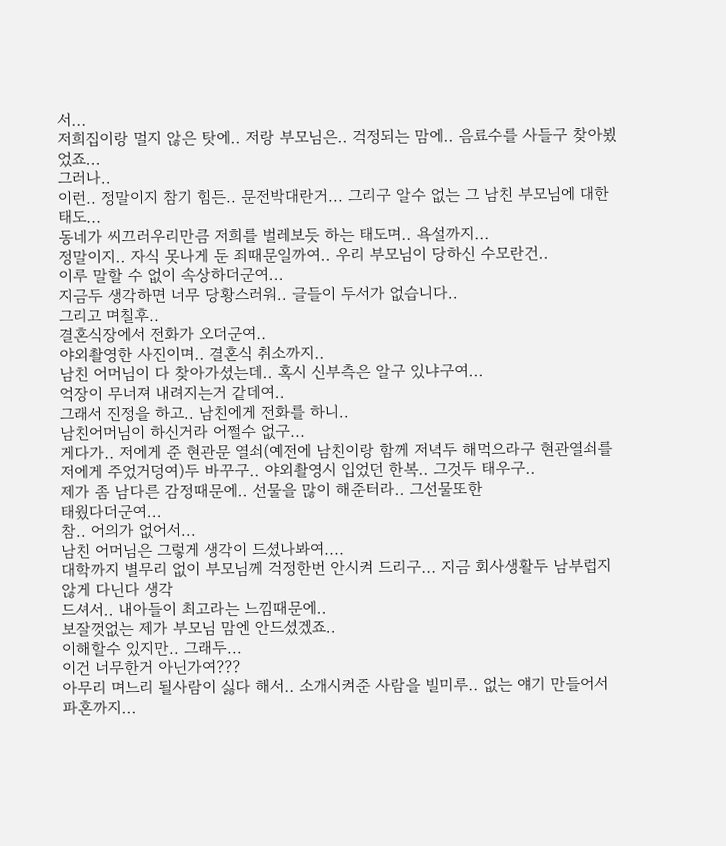서...
저희집이랑 멀지 않은 탓에.. 저랑 부모님은.. 걱정되는 맘에.. 음료수를 사들구 찾아뵜었죠...
그러나..
이런.. 정말이지 참기 힘든.. 문전박대란거... 그리구 알수 없는 그 남친 부모님에 대한 태도...
동네가 씨끄러우리만큼 저희를 벌레보듯 하는 태도며.. 욕설까지...
정말이지.. 자식 못나게 둔 죄때문일까여.. 우리 부모님이 당하신 수모란건..
이루 말할 수 없이 속상하더군여...
지금두 생각하면 너무 당황스러워.. 글들이 두서가 없습니다..
그리고 며칠후..
결혼식장에서 전화가 오더군여..
야외촬영한 사진이며.. 결혼식 취소까지..
남친 어머님이 다 찾아가셨는데.. 혹시 신부측은 알구 있냐구여...
억장이 무너져 내려지는거 같데여..
그래서 진정을 하고.. 남친에게 전화를 하니..
남친어머님이 하신거라 어쩔수 없구...
게다가.. 저에게 준 현관문 열쇠(예전에 남친이랑 함께 저녁두 해먹으라구 현관열쇠를 저에게 주었거덩여)두 바꾸구.. 야외촬영시 입었던 한복.. 그것두 태우구..
제가 좀 남다른 감정때문에.. 선물을 많이 해준터라.. 그선물또한
태웠다더군여...
참.. 어의가 없어서...
남친 어머님은 그렇게 생각이 드셨나봐여....
대학까지 별무리 없이 부모님께 걱정한번 안시켜 드리구... 지금 회사생활두 남부럽지 않게 다닌다 생각
드셔서.. 내아들이 최고라는 느낌때문에..
보잘껏없는 제가 부모님 맘엔 안드셨겠죠..
이해할수 있지만.. 그래두...
이건 너무한거 아닌가여???
아무리 며느리 될사람이 싫다 해서.. 소개시켜준 사람을 빌미루.. 없는 얘기 만들어서 파혼까지...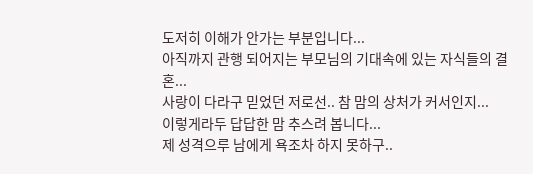도저히 이해가 안가는 부분입니다...
아직까지 관행 되어지는 부모님의 기대속에 있는 자식들의 결혼...
사랑이 다라구 믿었던 저로선.. 참 맘의 상처가 커서인지...
이렇게라두 답답한 맘 추스려 봅니다...
제 성격으루 남에게 욕조차 하지 못하구..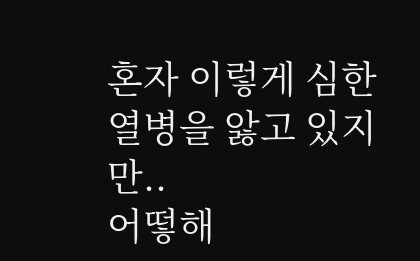혼자 이렇게 심한 열병을 앓고 있지만..
어떻해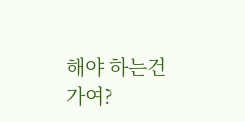해야 하는건가여?